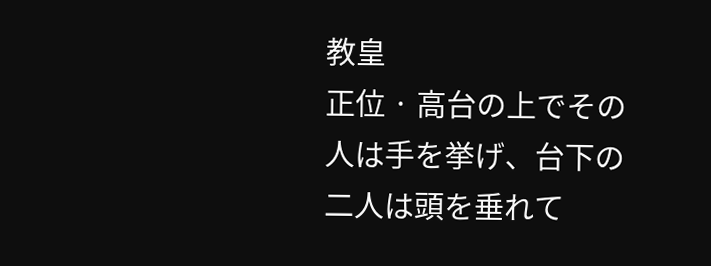教皇
正位 · 高台の上でその人は手を挙げ、台下の二人は頭を垂れて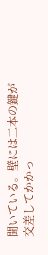聞いている。壁には二本の鍵が交差してかかっ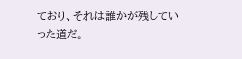ており、それは誰かが残していった道だ。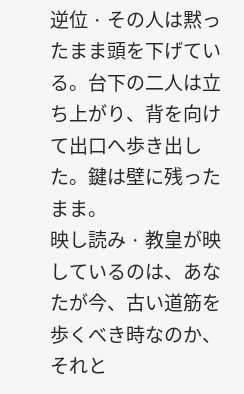逆位 · その人は黙ったまま頭を下げている。台下の二人は立ち上がり、背を向けて出口へ歩き出した。鍵は壁に残ったまま。
映し読み · 教皇が映しているのは、あなたが今、古い道筋を歩くべき時なのか、それと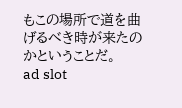もこの場所で道を曲げるべき時が来たのかということだ。
ad slot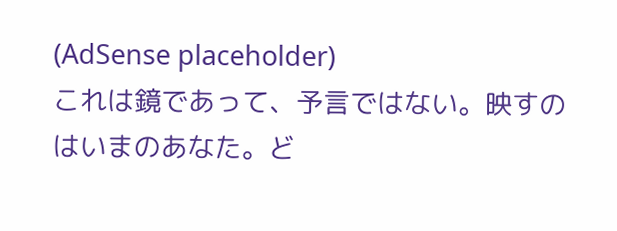(AdSense placeholder)
これは鏡であって、予言ではない。映すのはいまのあなた。ど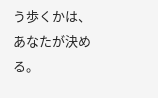う歩くかは、あなたが決める。